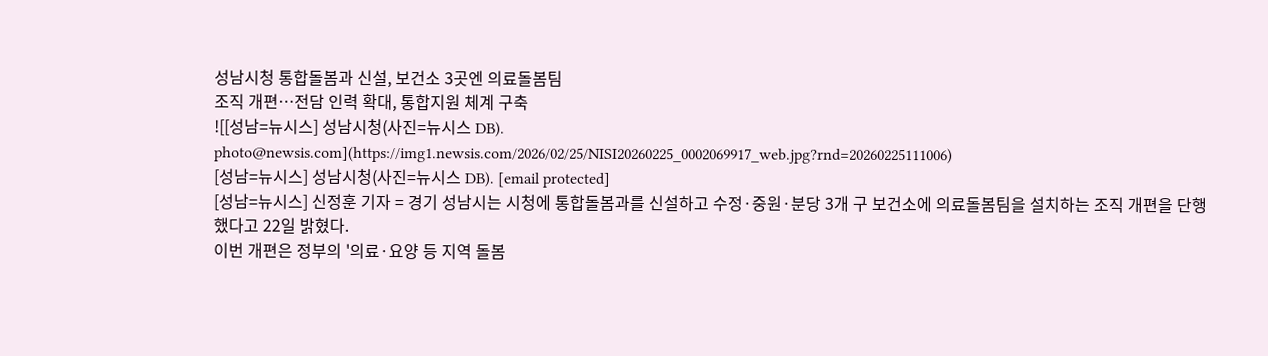성남시청 통합돌봄과 신설, 보건소 3곳엔 의료돌봄팀
조직 개편…전담 인력 확대, 통합지원 체계 구축
![[성남=뉴시스] 성남시청(사진=뉴시스 DB). photo@newsis.com](https://img1.newsis.com/2026/02/25/NISI20260225_0002069917_web.jpg?rnd=20260225111006)
[성남=뉴시스] 성남시청(사진=뉴시스 DB). [email protected]
[성남=뉴시스] 신정훈 기자 = 경기 성남시는 시청에 통합돌봄과를 신설하고 수정·중원·분당 3개 구 보건소에 의료돌봄팀을 설치하는 조직 개편을 단행했다고 22일 밝혔다.
이번 개편은 정부의 '의료·요양 등 지역 돌봄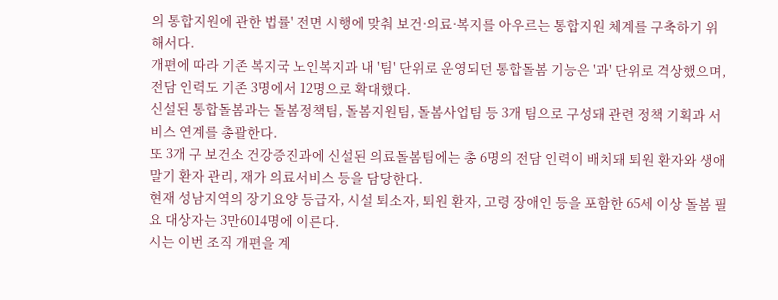의 통합지원에 관한 법률' 전면 시행에 맞춰 보건·의료·복지를 아우르는 통합지원 체계를 구축하기 위해서다.
개편에 따라 기존 복지국 노인복지과 내 '팀' 단위로 운영되던 통합돌봄 기능은 '과' 단위로 격상했으며, 전담 인력도 기존 3명에서 12명으로 확대했다.
신설된 통합돌봄과는 돌봄정책팀, 돌봄지원팀, 돌봄사업팀 등 3개 팀으로 구성돼 관련 정책 기획과 서비스 연계를 총괄한다.
또 3개 구 보건소 건강증진과에 신설된 의료돌봄팀에는 총 6명의 전담 인력이 배치돼 퇴원 환자와 생애 말기 환자 관리, 재가 의료서비스 등을 담당한다.
현재 성남지역의 장기요양 등급자, 시설 퇴소자, 퇴원 환자, 고령 장애인 등을 포함한 65세 이상 돌봄 필요 대상자는 3만6014명에 이른다.
시는 이번 조직 개편을 계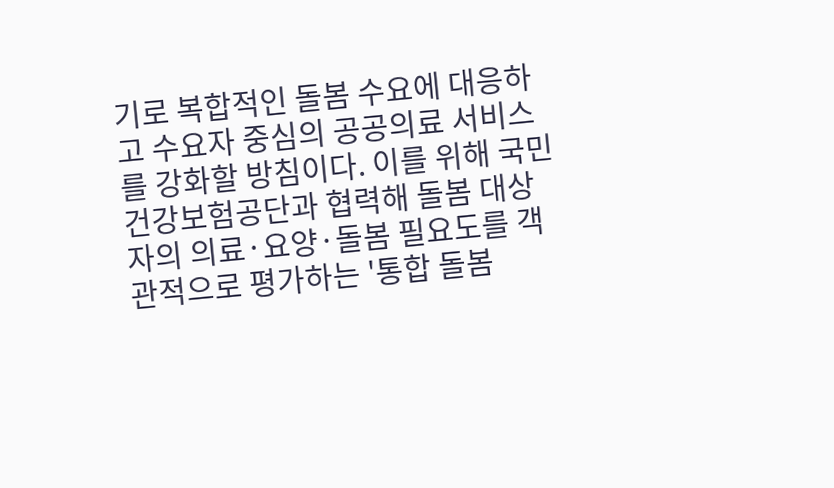기로 복합적인 돌봄 수요에 대응하고 수요자 중심의 공공의료 서비스를 강화할 방침이다. 이를 위해 국민건강보험공단과 협력해 돌봄 대상자의 의료·요양·돌봄 필요도를 객관적으로 평가하는 '통합 돌봄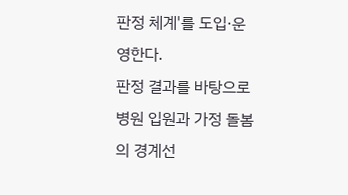판정 체계'를 도입·운영한다.
판정 결과를 바탕으로 병원 입원과 가정 돌봄의 경계선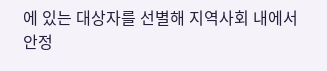에 있는 대상자를 선별해 지역사회 내에서 안정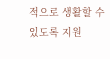적으로 생활할 수 있도록 지원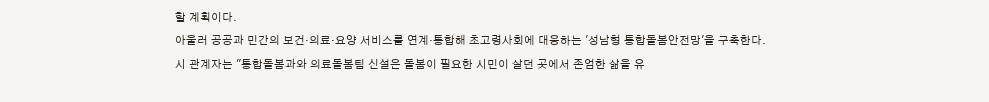할 계획이다.
아울러 공공과 민간의 보건·의료·요양 서비스를 연계·통합해 초고령사회에 대응하는 '성남형 통합돌봄안전망'을 구축한다.
시 관계자는 "통합돌봄과와 의료돌봄팀 신설은 돌봄이 필요한 시민이 살던 곳에서 존엄한 삶을 유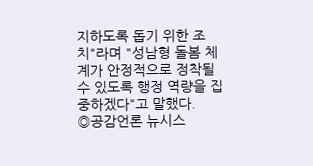지하도록 돕기 위한 조치"라며 "성남형 돌봄 체계가 안정적으로 정착될 수 있도록 행정 역량을 집중하겠다"고 말했다.
◎공감언론 뉴시스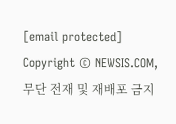[email protected]
Copyright © NEWSIS.COM, 무단 전재 및 재배포 금지